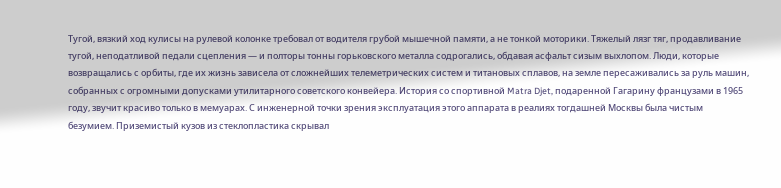Тугой, вязкий ход кулисы на рулевой колонке требовал от водителя грубой мышечной памяти, а не тонкой моторики. Тяжелый лязг тяг, продавливание тугой, неподатливой педали сцепления — и полторы тонны горьковского металла содрогались, обдавая асфальт сизым выхлопом. Люди, которые возвращались с орбиты, где их жизнь зависела от сложнейших телеметрических систем и титановых сплавов, на земле пересаживались за руль машин, собранных с огромными допусками утилитарного советского конвейера. История со спортивной Matra Djet, подаренной Гагарину французами в 1965 году, звучит красиво только в мемуарах. С инженерной точки зрения эксплуатация этого аппарата в реалиях тогдашней Москвы была чистым безумием. Приземистый кузов из стеклопластика скрывал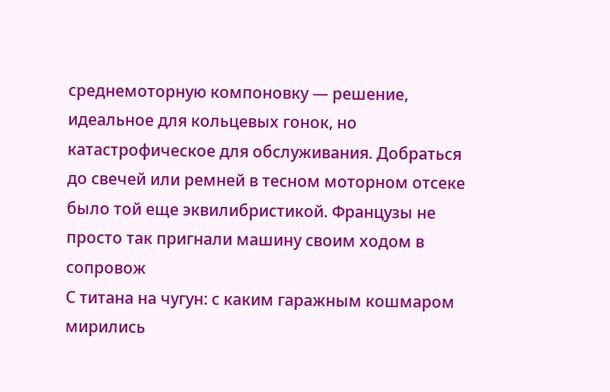среднемоторную компоновку — решение, идеальное для кольцевых гонок, но катастрофическое для обслуживания. Добраться до свечей или ремней в тесном моторном отсеке было той еще эквилибристикой. Французы не просто так пригнали машину своим ходом в сопровож
С титана на чугун: с каким гаражным кошмаром мирились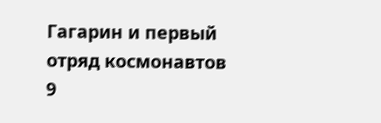Гагарин и первый отряд космонавтов
9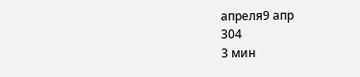апреля9 апр
304
3 мин